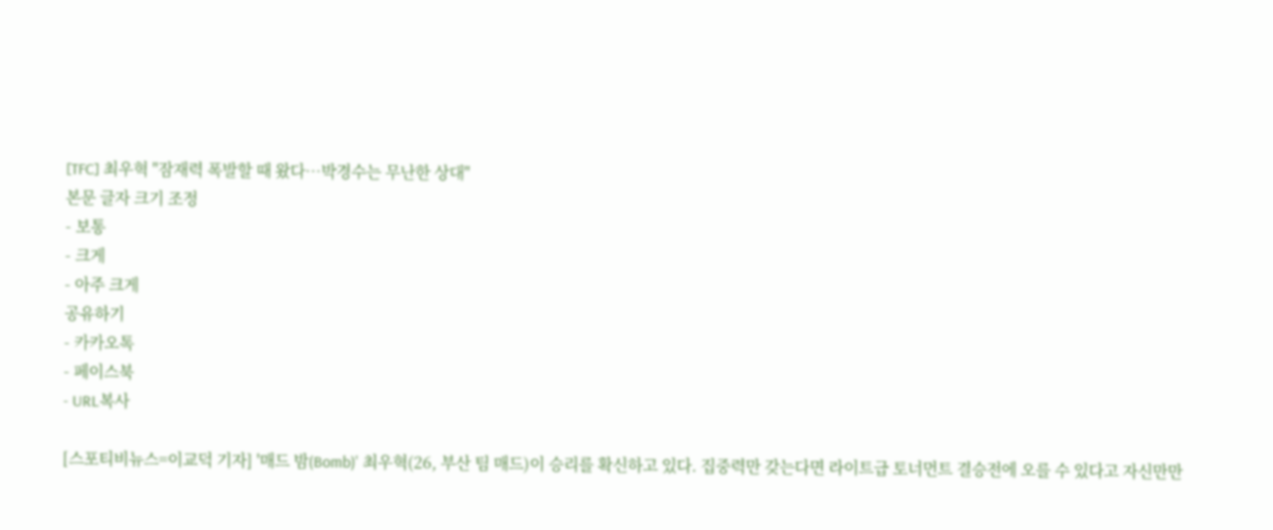[TFC] 최우혁 "잠재력 폭발할 때 왔다…박경수는 무난한 상대"
본문 글자 크기 조정
- 보통
- 크게
- 아주 크게
공유하기
- 카카오톡
- 페이스북
- URL복사

[스포티비뉴스=이교덕 기자] '매드 밤(Bomb)' 최우혁(26, 부산 팀 매드)이 승리를 확신하고 있다. 집중력만 갖는다면 라이트급 토너먼트 결승전에 오를 수 있다고 자신만만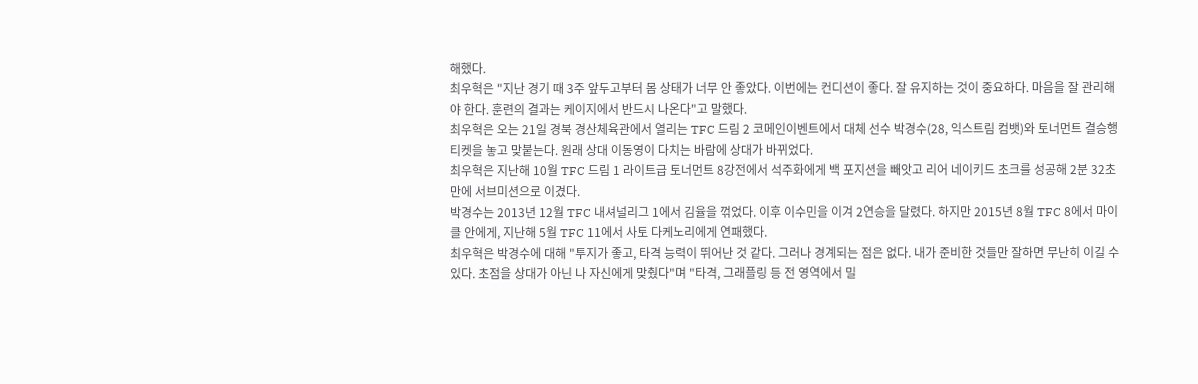해했다.
최우혁은 "지난 경기 때 3주 앞두고부터 몸 상태가 너무 안 좋았다. 이번에는 컨디션이 좋다. 잘 유지하는 것이 중요하다. 마음을 잘 관리해야 한다. 훈련의 결과는 케이지에서 반드시 나온다"고 말했다.
최우혁은 오는 21일 경북 경산체육관에서 열리는 TFC 드림 2 코메인이벤트에서 대체 선수 박경수(28, 익스트림 컴뱃)와 토너먼트 결승행 티켓을 놓고 맞붙는다. 원래 상대 이동영이 다치는 바람에 상대가 바뀌었다.
최우혁은 지난해 10월 TFC 드림 1 라이트급 토너먼트 8강전에서 석주화에게 백 포지션을 빼앗고 리어 네이키드 초크를 성공해 2분 32초 만에 서브미션으로 이겼다.
박경수는 2013년 12월 TFC 내셔널리그 1에서 김율을 꺾었다. 이후 이수민을 이겨 2연승을 달렸다. 하지만 2015년 8월 TFC 8에서 마이클 안에게, 지난해 5월 TFC 11에서 사토 다케노리에게 연패했다.
최우혁은 박경수에 대해 "투지가 좋고, 타격 능력이 뛰어난 것 같다. 그러나 경계되는 점은 없다. 내가 준비한 것들만 잘하면 무난히 이길 수 있다. 초점을 상대가 아닌 나 자신에게 맞췄다"며 "타격, 그래플링 등 전 영역에서 밀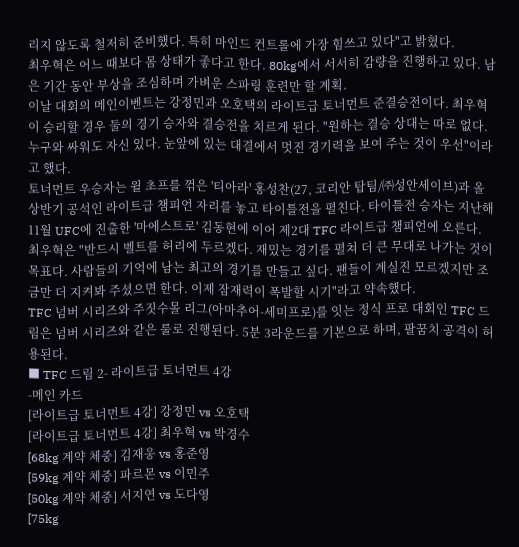리지 않도록 철저히 준비했다. 특히 마인드 컨트롤에 가장 힘쓰고 있다"고 밝혔다.
최우혁은 어느 때보다 몸 상태가 좋다고 한다. 80kg에서 서서히 감량을 진행하고 있다. 남은 기간 동안 부상을 조심하며 가벼운 스파링 훈련만 할 계획.
이날 대회의 메인이벤트는 강정민과 오호택의 라이트급 토너먼트 준결승전이다. 최우혁이 승리할 경우 둘의 경기 승자와 결승전을 치르게 된다. "원하는 결승 상대는 따로 없다. 누구와 싸워도 자신 있다. 눈앞에 있는 대결에서 멋진 경기력을 보여 주는 것이 우선"이라고 했다.
토너먼트 우승자는 윌 초프를 꺾은 '티아라' 홍성찬(27, 코리안 탑팀/㈜성안세이브)과 올 상반기 공석인 라이트급 챔피언 자리를 놓고 타이틀전을 펼친다. 타이틀전 승자는 지난해 11월 UFC에 진출한 '마에스트로' 김동현에 이어 제2대 TFC 라이트급 챔피언에 오른다.
최우혁은 "반드시 벨트를 허리에 두르겠다. 재밌는 경기를 펼쳐 더 큰 무대로 나가는 것이 목표다. 사람들의 기억에 남는 최고의 경기를 만들고 싶다. 팬들이 계실진 모르겠지만 조금만 더 지켜봐 주셨으면 한다. 이제 잠재력이 폭발할 시기"라고 약속했다.
TFC 넘버 시리즈와 주짓수몰 리그(아마추어-세미프로)를 잇는 정식 프로 대회인 TFC 드림은 넘버 시리즈와 같은 룰로 진행된다. 5분 3라운드를 기본으로 하며, 팔꿈치 공격이 허용된다.
■ TFC 드림 2- 라이트급 토너먼트 4강
-메인 카드
[라이트급 토너먼트 4강] 강정민 vs 오호택
[라이트급 토너먼트 4강] 최우혁 vs 박경수
[68kg 계약 체중] 김재웅 vs 홍준영
[59kg 계약 체중] 파르몬 vs 이민주
[50kg 계약 체중] 서지연 vs 도다영
[75kg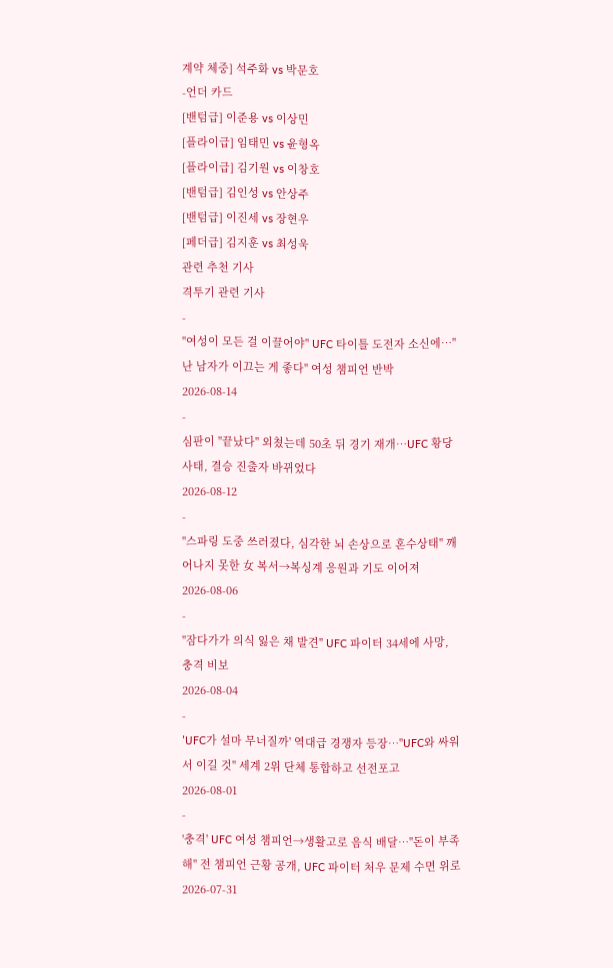계약 체중] 석주화 vs 박문호
-언더 카드
[밴텀급] 이준용 vs 이상민
[플라이급] 임태민 vs 윤형옥
[플라이급] 김기원 vs 이창호
[밴텀급] 김인성 vs 안상주
[밴텀급] 이진세 vs 장현우
[페더급] 김지훈 vs 최성욱
관련 추천 기사
격투기 관련 기사
-
"여성이 모든 걸 이끌어야" UFC 타이틀 도전자 소신에…"난 남자가 이끄는 게 좋다" 여성 챔피언 반박
2026-08-14
-
심판이 "끝났다" 외쳤는데 50초 뒤 경기 재개…UFC 황당 사태, 결승 진출자 바뀌었다
2026-08-12
-
"스파링 도중 쓰러졌다, 심각한 뇌 손상으로 혼수상태" 깨어나지 못한 女 복서→복싱계 응원과 기도 이어져
2026-08-06
-
"잠다가가 의식 잃은 채 발견" UFC 파이터 34세에 사망, 충격 비보
2026-08-04
-
'UFC가 설마 무너질까' 역대급 경쟁자 등장…"UFC와 싸워서 이길 것" 세계 2위 단체 통합하고 선전포고
2026-08-01
-
'충격' UFC 여성 챔피언→생활고로 음식 배달…"돈이 부족해" 전 챔피언 근황 공개, UFC 파이터 처우 문제 수면 위로
2026-07-31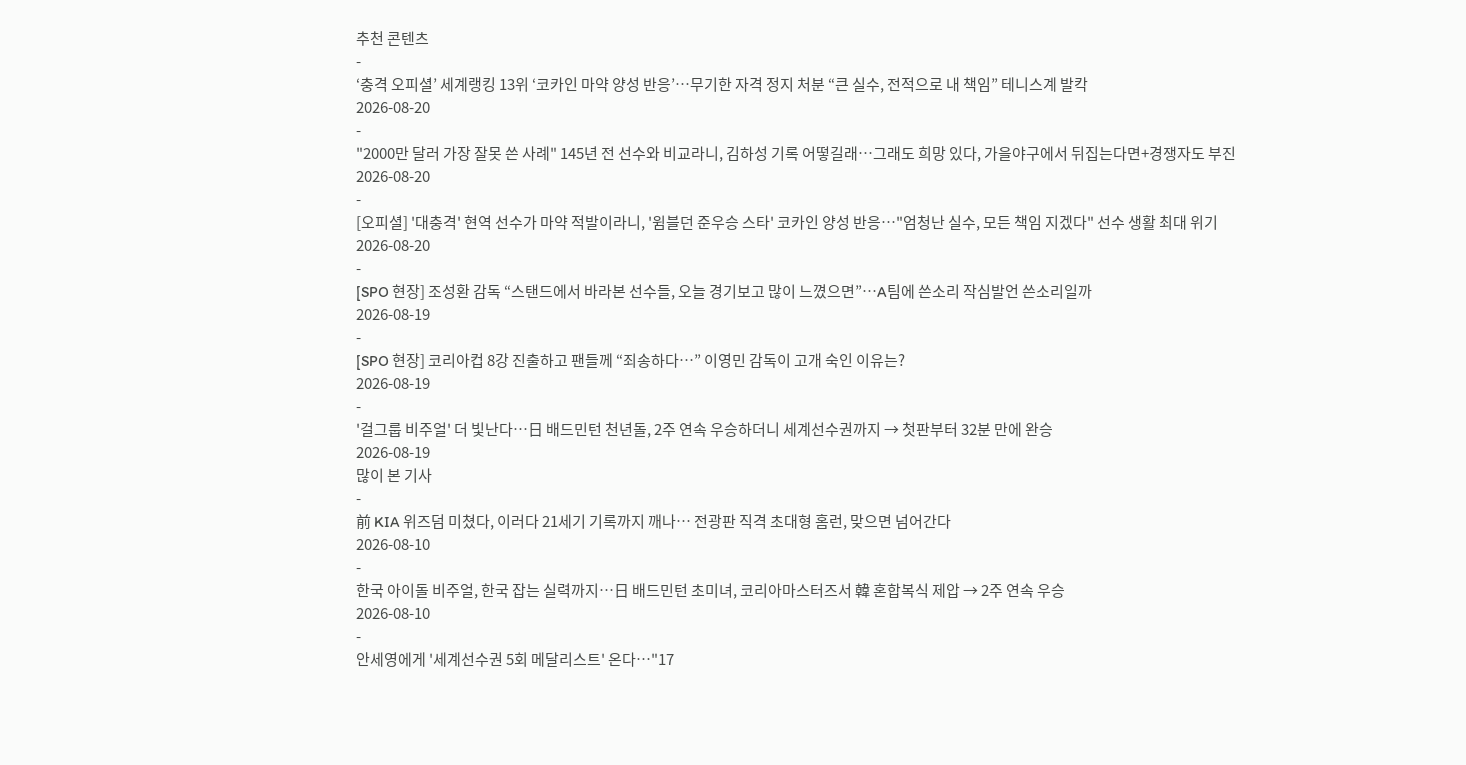추천 콘텐츠
-
‘충격 오피셜’ 세계랭킹 13위 ‘코카인 마약 양성 반응’…무기한 자격 정지 처분 “큰 실수, 전적으로 내 책임” 테니스계 발칵
2026-08-20
-
"2000만 달러 가장 잘못 쓴 사례" 145년 전 선수와 비교라니, 김하성 기록 어떻길래…그래도 희망 있다, 가을야구에서 뒤집는다면+경쟁자도 부진
2026-08-20
-
[오피셜] '대충격' 현역 선수가 마약 적발이라니, '윔블던 준우승 스타' 코카인 양성 반응…"엄청난 실수, 모든 책임 지겠다" 선수 생활 최대 위기
2026-08-20
-
[SPO 현장] 조성환 감독 “스탠드에서 바라본 선수들, 오늘 경기보고 많이 느꼈으면”…A팀에 쓴소리 작심발언 쓴소리일까
2026-08-19
-
[SPO 현장] 코리아컵 8강 진출하고 팬들께 “죄송하다…” 이영민 감독이 고개 숙인 이유는?
2026-08-19
-
'걸그룹 비주얼' 더 빛난다…日 배드민턴 천년돌, 2주 연속 우승하더니 세계선수권까지 → 첫판부터 32분 만에 완승
2026-08-19
많이 본 기사
-
前 KIA 위즈덤 미쳤다, 이러다 21세기 기록까지 깨나… 전광판 직격 초대형 홈런, 맞으면 넘어간다
2026-08-10
-
한국 아이돌 비주얼, 한국 잡는 실력까지…日 배드민턴 초미녀, 코리아마스터즈서 韓 혼합복식 제압 → 2주 연속 우승
2026-08-10
-
안세영에게 '세계선수권 5회 메달리스트' 온다…"17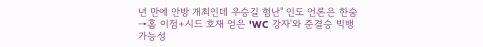년 만에 안방 개최인데 우승길 험난" 인도 언론은 한숨→홈 이점+시드 호재 얻은 'WC 강자'와 준결승 빅뱅 가능성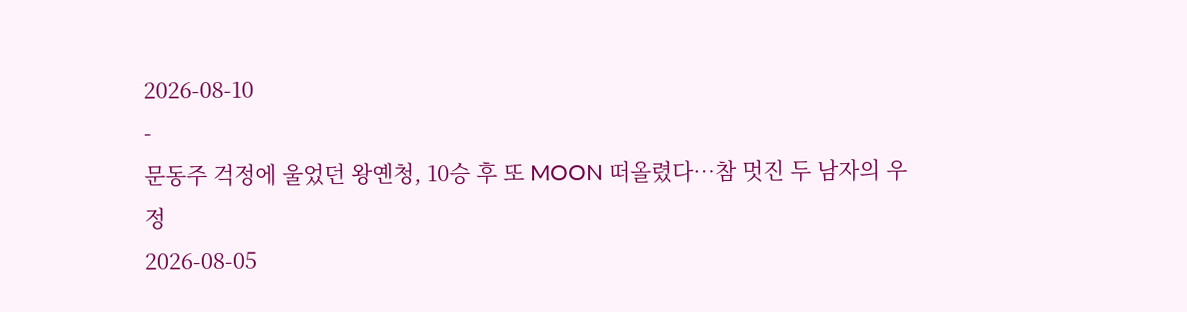2026-08-10
-
문동주 걱정에 울었던 왕옌청, 10승 후 또 MOON 떠올렸다…참 멋진 두 남자의 우정
2026-08-05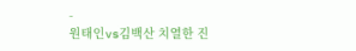-
원태인vs김백산 치열한 진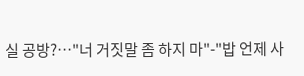실 공방?…"너 거짓말 좀 하지 마"-"밥 언제 사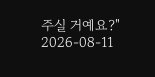주실 거예요?"
2026-08-11